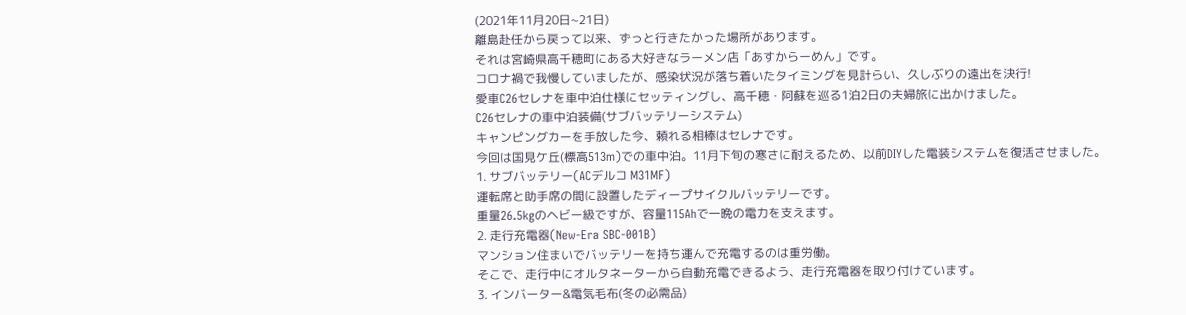(2021年11月20日~21日)
離島赴任から戻って以来、ずっと行きたかった場所があります。
それは宮崎県高千穂町にある大好きなラーメン店「あすからーめん」です。
コロナ禍で我慢していましたが、感染状況が落ち着いたタイミングを見計らい、久しぶりの遠出を決行!
愛車C26セレナを車中泊仕様にセッティングし、高千穂・阿蘇を巡る1泊2日の夫婦旅に出かけました。
C26セレナの車中泊装備(サブバッテリーシステム)
キャンピングカーを手放した今、頼れる相棒はセレナです。
今回は国見ケ丘(標高513m)での車中泊。11月下旬の寒さに耐えるため、以前DIYした電装システムを復活させました。
1. サブバッテリー(ACデルコ M31MF)
運転席と助手席の間に設置したディープサイクルバッテリーです。
重量26.5kgのヘビー級ですが、容量115Ahで一晩の電力を支えます。
2. 走行充電器(New-Era SBC-001B)
マンション住まいでバッテリーを持ち運んで充電するのは重労働。
そこで、走行中にオルタネーターから自動充電できるよう、走行充電器を取り付けています。
3. インバーター&電気毛布(冬の必需品)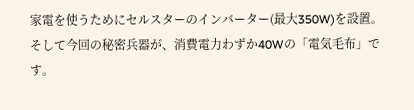家電を使うためにセルスターのインバーター(最大350W)を設置。
そして今回の秘密兵器が、消費電力わずか40Wの「電気毛布」です。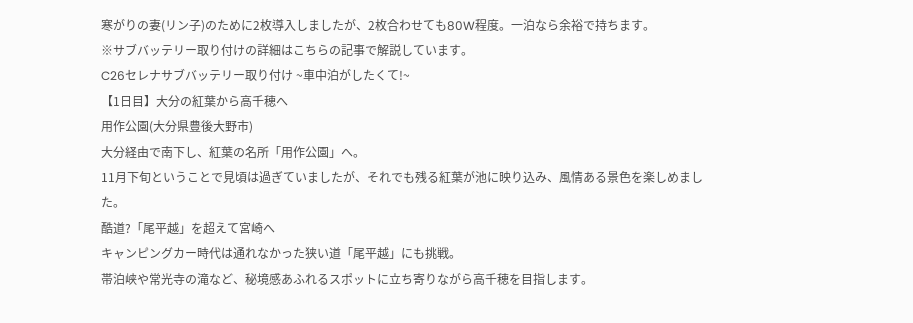寒がりの妻(リン子)のために2枚導入しましたが、2枚合わせても80W程度。一泊なら余裕で持ちます。
※サブバッテリー取り付けの詳細はこちらの記事で解説しています。
C26セレナサブバッテリー取り付け ~車中泊がしたくて!~
【1日目】大分の紅葉から高千穂へ
用作公園(大分県豊後大野市)
大分経由で南下し、紅葉の名所「用作公園」へ。
11月下旬ということで見頃は過ぎていましたが、それでも残る紅葉が池に映り込み、風情ある景色を楽しめました。
酷道?「尾平越」を超えて宮崎へ
キャンピングカー時代は通れなかった狭い道「尾平越」にも挑戦。
帯泊峡や常光寺の滝など、秘境感あふれるスポットに立ち寄りながら高千穂を目指します。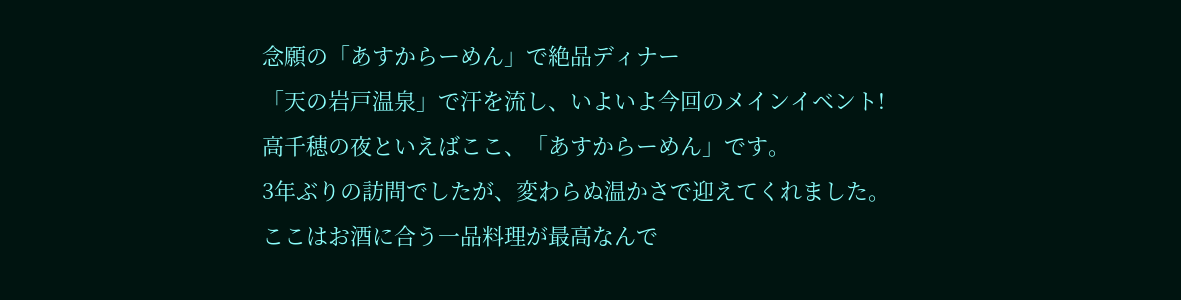念願の「あすからーめん」で絶品ディナー
「天の岩戸温泉」で汗を流し、いよいよ今回のメインイベント!
高千穂の夜といえばここ、「あすからーめん」です。
3年ぶりの訪問でしたが、変わらぬ温かさで迎えてくれました。
ここはお酒に合う一品料理が最高なんで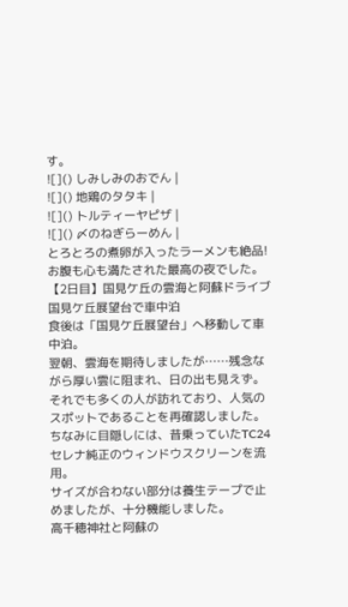す。
![]() しみしみのおでん |
![]() 地鶏のタタキ |
![]() トルティーヤピザ |
![]() 〆のねぎらーめん |
とろとろの煮卵が入ったラーメンも絶品!
お腹も心も満たされた最高の夜でした。
【2日目】国見ケ丘の雲海と阿蘇ドライブ
国見ケ丘展望台で車中泊
食後は「国見ケ丘展望台」へ移動して車中泊。
翌朝、雲海を期待しましたが……残念ながら厚い雲に阻まれ、日の出も見えず。
それでも多くの人が訪れており、人気のスポットであることを再確認しました。
ちなみに目隠しには、昔乗っていたTC24セレナ純正のウィンドウスクリーンを流用。
サイズが合わない部分は養生テープで止めましたが、十分機能しました。
高千穂神社と阿蘇の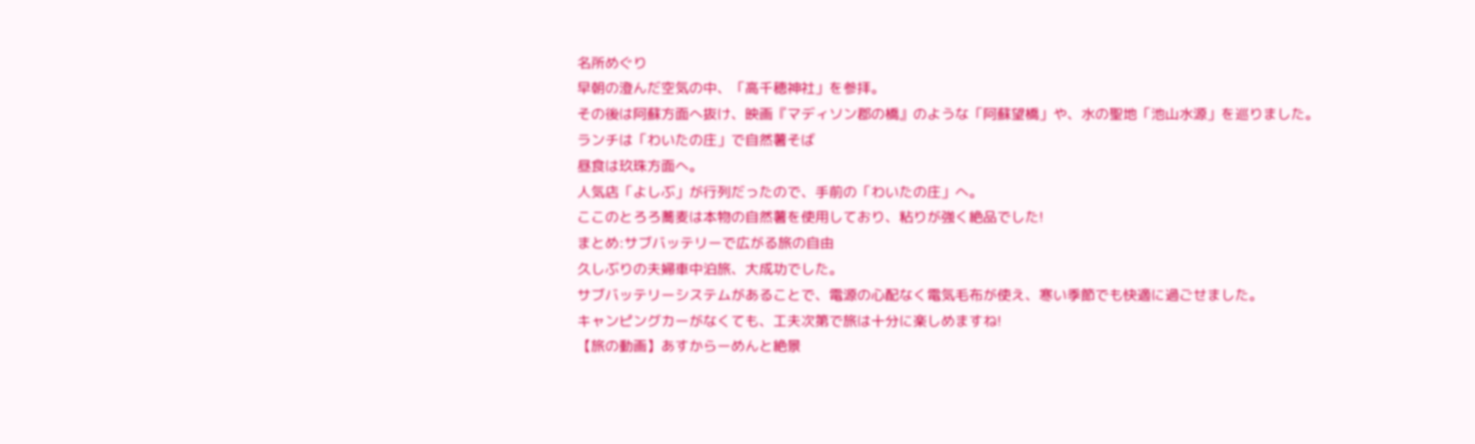名所めぐり
早朝の澄んだ空気の中、「高千穂神社」を参拝。
その後は阿蘇方面へ抜け、映画『マディソン郡の橋』のような「阿蘇望橋」や、水の聖地「池山水源」を巡りました。
ランチは「わいたの庄」で自然薯そば
昼食は玖珠方面へ。
人気店「よしぶ」が行列だったので、手前の「わいたの庄」へ。
ここのとろろ蕎麦は本物の自然薯を使用しており、粘りが強く絶品でした!
まとめ:サブバッテリーで広がる旅の自由
久しぶりの夫婦車中泊旅、大成功でした。
サブバッテリーシステムがあることで、電源の心配なく電気毛布が使え、寒い季節でも快適に過ごせました。
キャンピングカーがなくても、工夫次第で旅は十分に楽しめますね!
【旅の動画】あすからーめんと絶景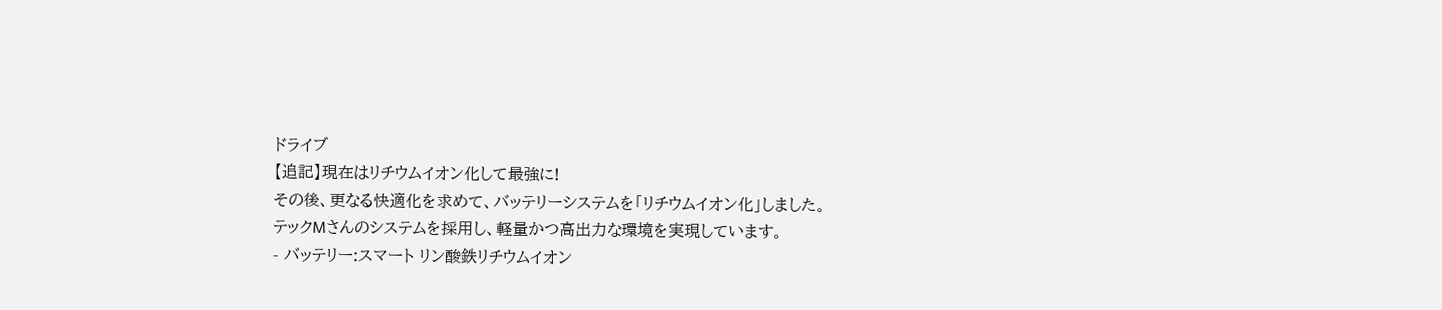ドライブ
【追記】現在はリチウムイオン化して最強に!
その後、更なる快適化を求めて、バッテリーシステムを「リチウムイオン化」しました。
テックMさんのシステムを採用し、軽量かつ高出力な環境を実現しています。
- バッテリー:スマート リン酸鉄リチウムイオン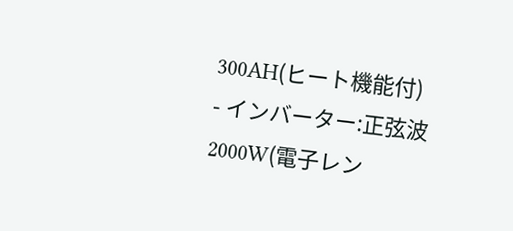300AH(ヒート機能付)
- インバーター:正弦波 2000W(電子レン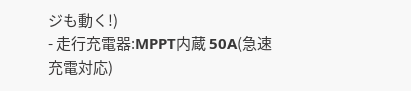ジも動く!)
- 走行充電器:MPPT内蔵 50A(急速充電対応)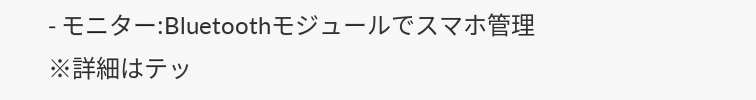- モニター:Bluetoothモジュールでスマホ管理
※詳細はテッ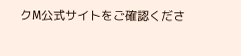クM公式サイトをご確認くださ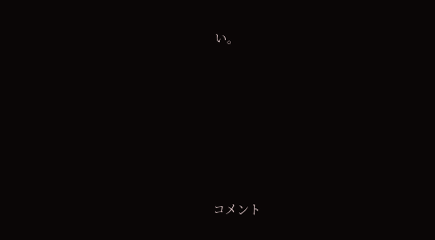い。












コメント